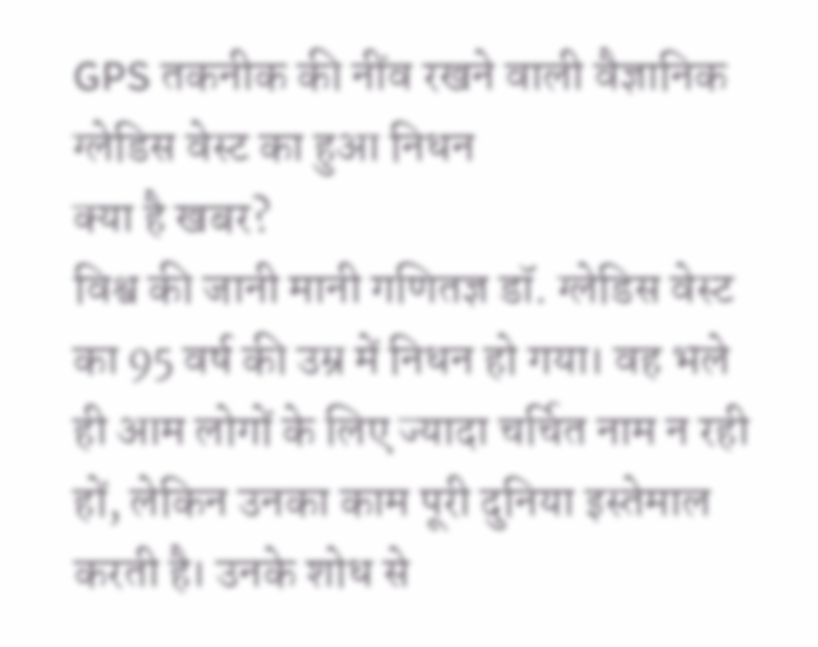GPS तकनीक की नींव रखने वाली वैज्ञानिक ग्लेडिस वेस्ट का हुआ निधन
क्या है खबर?
विश्व की जानी मानी गणितज्ञ डॉ. ग्लेडिस वेस्ट का 95 वर्ष की उम्र में निधन हो गया। वह भले ही आम लोगों के लिए ज्यादा चर्चित नाम न रही हों, लेकिन उनका काम पूरी दुनिया इस्तेमाल करती है। उनके शोध से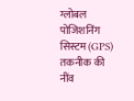ग्लोबल पोजिशनिंग सिस्टम (GPS) तकनीक की नींव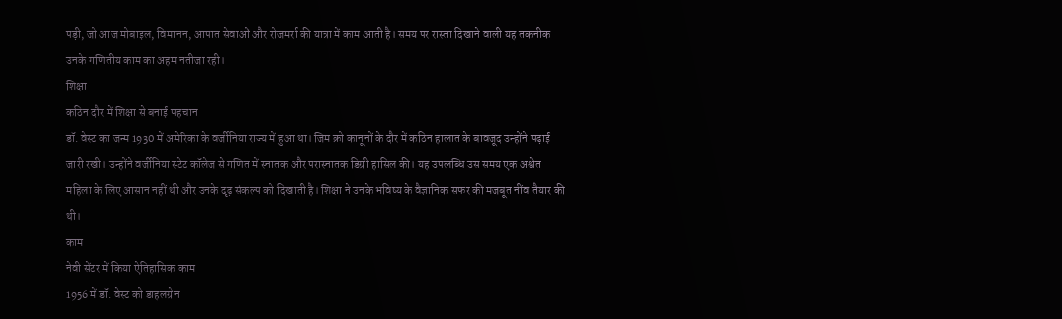पड़ी, जो आज मोबाइल, विमानन, आपात सेवाओं और रोजमर्रा की यात्रा में काम आती है। समय पर रास्ता दिखाने वाली यह तकनीक उनके गणितीय काम का अहम नतीजा रही।
शिक्षा
कठिन दौर में शिक्षा से बनाई पहचान
डॉ. वेस्ट का जन्म 1930 में अमेरिका के वर्जीनिया राज्य में हुआ था। जिम क्रो कानूनों के दौर में कठिन हालात के बावजूद उन्होंने पढ़ाई जारी रखी। उन्होंने वर्जीनिया स्टेट कॉलेज से गणित में स्नातक और परास्नातक डिग्री हासिल की। यह उपलब्धि उस समय एक अश्वेत महिला के लिए आसान नहीं थी और उनके दृढ़ संकल्प को दिखाती है। शिक्षा ने उनके भविष्य के वैज्ञानिक सफर की मजबूत नींव तैयार की थी।
काम
नेवी सेंटर में किया ऐतिहासिक काम
1956 में डॉ. वेस्ट को डाहलग्रेन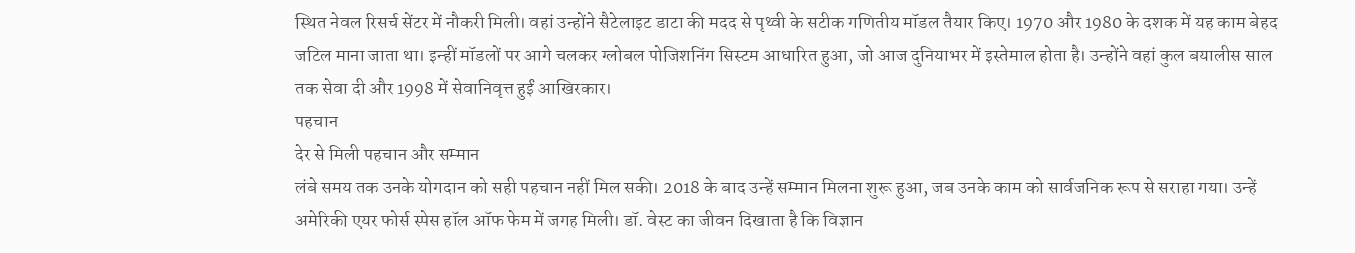स्थित नेवल रिसर्च सेंटर में नौकरी मिली। वहां उन्होंने सैटेलाइट डाटा की मदद से पृथ्वी के सटीक गणितीय मॉडल तैयार किए। 1970 और 1980 के दशक में यह काम बेहद जटिल माना जाता था। इन्हीं मॉडलों पर आगे चलकर ग्लोबल पोजिशनिंग सिस्टम आधारित हुआ, जो आज दुनियाभर में इस्तेमाल होता है। उन्होंने वहां कुल बयालीस साल तक सेवा दी और 1998 में सेवानिवृत्त हुईं आखिरकार।
पहचान
देर से मिली पहचान और सम्मान
लंबे समय तक उनके योगदान को सही पहचान नहीं मिल सकी। 2018 के बाद उन्हें सम्मान मिलना शुरू हुआ, जब उनके काम को सार्वजनिक रूप से सराहा गया। उन्हें अमेरिकी एयर फोर्स स्पेस हॉल ऑफ फेम में जगह मिली। डॉ. वेस्ट का जीवन दिखाता है कि विज्ञान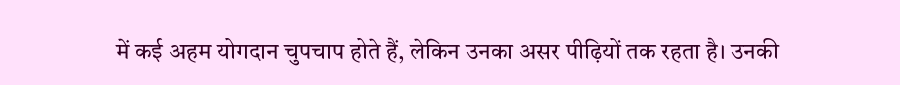में कई अहम योगदान चुपचाप होते हैं, लेकिन उनका असर पीढ़ियों तक रहता है। उनकी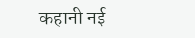कहानी नई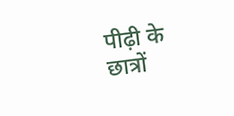पीढ़ी के छात्रों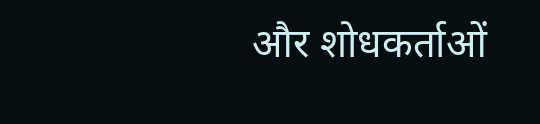और शोधकर्ताओं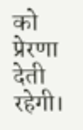को प्रेरणा देती रहेगी।